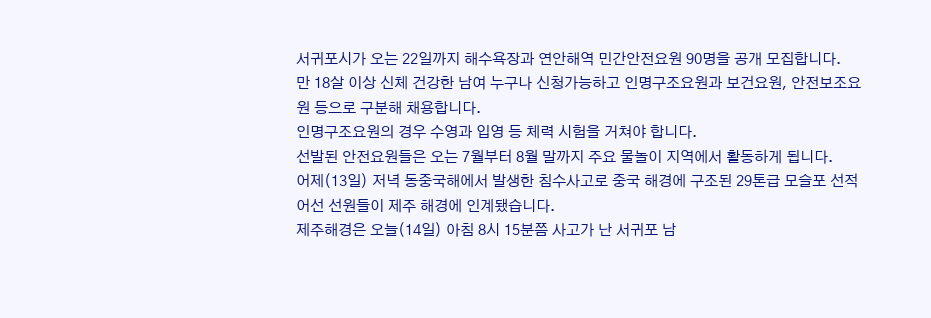서귀포시가 오는 22일까지 해수욕장과 연안해역 민간안전요원 90명을 공개 모집합니다.
만 18살 이상 신체 건강한 남여 누구나 신청가능하고 인명구조요원과 보건요원, 안전보조요원 등으로 구분해 채용합니다.
인명구조요원의 경우 수영과 입영 등 체력 시험을 거쳐야 합니다.
선발된 안전요원들은 오는 7월부터 8월 말까지 주요 물놀이 지역에서 활동하게 됩니다.
어제(13일) 저녁 동중국해에서 발생한 침수사고로 중국 해경에 구조된 29톤급 모슬포 선적 어선 선원들이 제주 해경에 인계됐습니다.
제주해경은 오늘(14일) 아침 8시 15분쯤 사고가 난 서귀포 남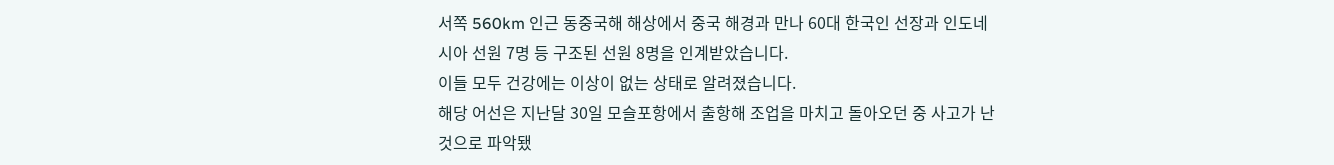서쪽 560km 인근 동중국해 해상에서 중국 해경과 만나 60대 한국인 선장과 인도네시아 선원 7명 등 구조된 선원 8명을 인계받았습니다.
이들 모두 건강에는 이상이 없는 상태로 알려졌습니다.
해당 어선은 지난달 30일 모슬포항에서 출항해 조업을 마치고 돌아오던 중 사고가 난 것으로 파악됐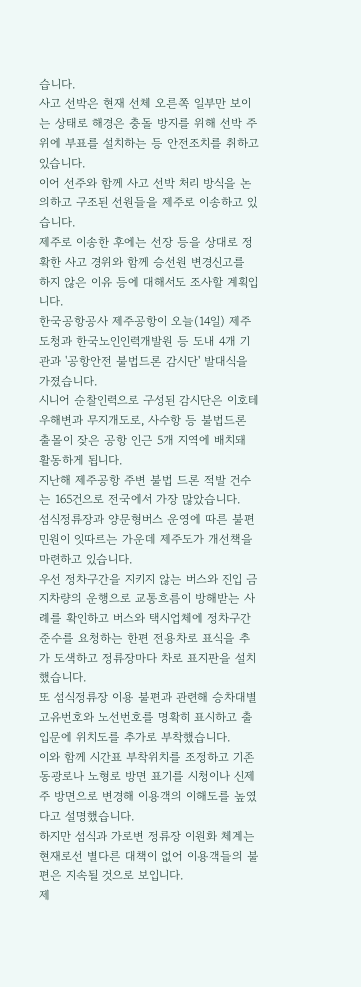습니다.
사고 선박은 현재 선체 오른쪽 일부만 보이는 상태로 해경은 충돌 방지를 위해 선박 주위에 부표를 설치하는 등 안전조치를 취하고 있습니다.
이어 선주와 함께 사고 선박 처리 방식을 논의하고 구조된 선원들을 제주로 이송하고 있습니다.
제주로 이송한 후에는 선장 등을 상대로 정확한 사고 경위와 함께 승선원 변경신고를 하지 않은 이유 등에 대해서도 조사할 계획입니다.
한국공항공사 제주공항이 오늘(14일) 제주도청과 한국노인인력개발원 등 도내 4개 기관과 '공항안전 불법드론 감시단' 발대식을 가졌습니다.
시니어 순찰인력으로 구성된 감시단은 이호테우해변과 무지개도로, 사수항 등 불법드론 출몰이 잦은 공항 인근 5개 지역에 배치돼 활동하게 됩니다.
지난해 제주공항 주변 불법 드론 적발 건수는 165건으로 전국에서 가장 많았습니다.
섬식정류장과 양문형버스 운영에 따른 불편 민원이 잇따르는 가운데 제주도가 개선책을 마련하고 있습니다.
우선 정차구간을 지키지 않는 버스와 진입 금지차량의 운행으로 교통흐름이 방해받는 사례를 확인하고 버스와 택시업체에 정차구간 준수를 요청하는 한편 전용차로 표식을 추가 도색하고 정류장마다 차로 표지판을 설치했습니다.
또 섬식정류장 이용 불편과 관련해 승차대별 고유번호와 노선번호를 명확히 표시하고 출입문에 위치도를 추가로 부착했습니다.
이와 함께 시간표 부착위치를 조정하고 기존 동광로나 노형로 방면 표기를 시청이나 신제주 방면으로 변경해 이용객의 이해도를 높였다고 설명했습니다.
하지만 섬식과 가로변 정류장 이원화 체계는 현재로선 별다른 대책이 없어 이용객들의 불편은 지속될 것으로 보입니다.
제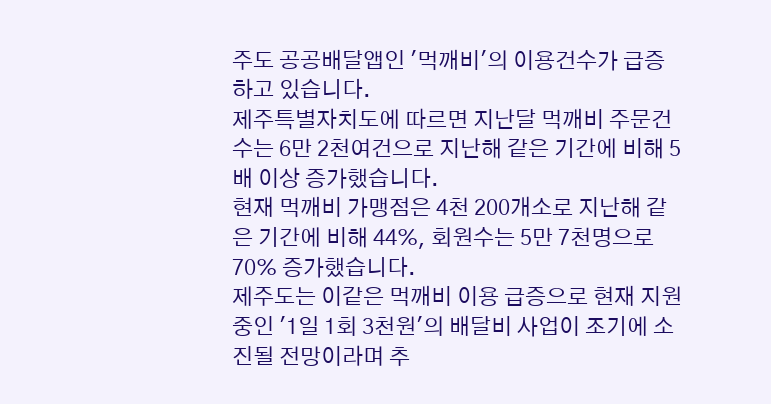주도 공공배달앱인 '먹깨비'의 이용건수가 급증하고 있습니다.
제주특별자치도에 따르면 지난달 먹깨비 주문건수는 6만 2천여건으로 지난해 같은 기간에 비해 5배 이상 증가했습니다.
현재 먹깨비 가맹점은 4천 200개소로 지난해 같은 기간에 비해 44%, 회원수는 5만 7천명으로 70% 증가했습니다.
제주도는 이같은 먹깨비 이용 급증으로 현재 지원 중인 '1일 1회 3천원'의 배달비 사업이 조기에 소진될 전망이라며 추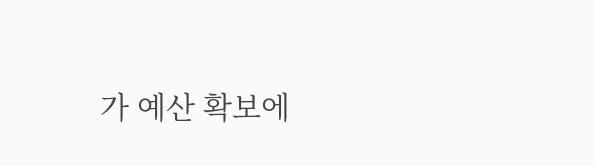가 예산 확보에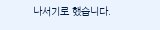나서기로 했습니다.